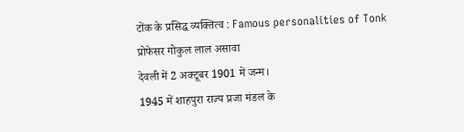टोंक के प्रसिद्ध व्यक्तित्व : Famous personalities of Tonk
प्रोफेसर गोकुल लाल असावा
देवली में 2 अक्टूबर 1901 में जन्म।
1945 में शाहपुरा राज्य प्रजा मंडल के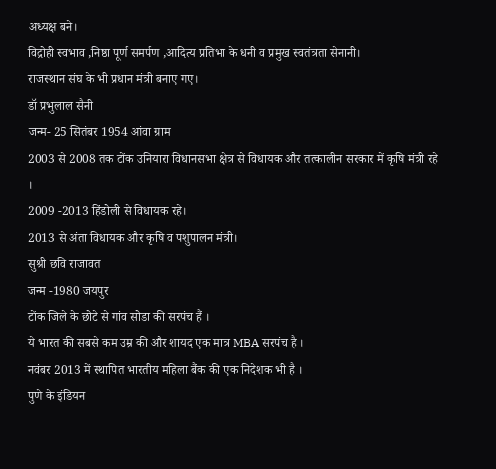अध्यक्ष बने।
विद्रोही स्वभाव ,निष्ठा पूर्ण समर्पण ,आदित्य प्रतिभा के धनी व प्रमुख स्वतंत्रता सेनानी।
राजस्थान संघ के भी प्रधान मंत्री बनाए गए।
डॉ प्रभुलाल सैनी
जन्म- 25 सितंबर 1954 आंवा ग्राम
2003 से 2008 तक टोंक उनियारा विधानसभा क्षेत्र से विधायक और तत्कालीन सरकार में कृषि मंत्री रहे ।
2009 -2013 हिंडोली से विधायक रहे।
2013 से अंता विधायक और कृषि व पशुपालन मंत्री।
सुश्री छवि राजावत
जन्म -1980 जयपुर
टोंक जिले के छोटे से गांव सोडा की सरपंच हैं ।
ये भारत की सबसे कम उम्र की और शायद एक मात्र MBA सरपंच है ।
नवंबर 2013 में स्थापित भारतीय महिला बैंक की एक निदेशक भी है ।
पुणे के इंडियन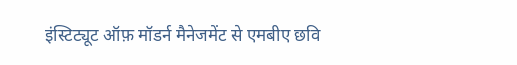इंस्टिट्यूट ऑफ़ मॉडर्न मैनेजमेंट से एमबीए छवि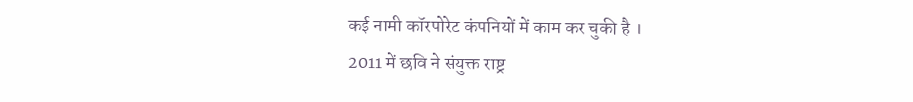कई नामी कॉरपोरेट कंपनियों में काम कर चुकी है ।
2011 में छवि ने संयुक्त राष्ट्र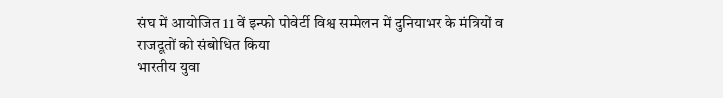संघ में आयोजित 11 वें इन्फो पोवेर्टी विश्व सम्मेलन में दुनियाभर के मंत्रियों व राजदूतों को संबोधित किया
भारतीय युवा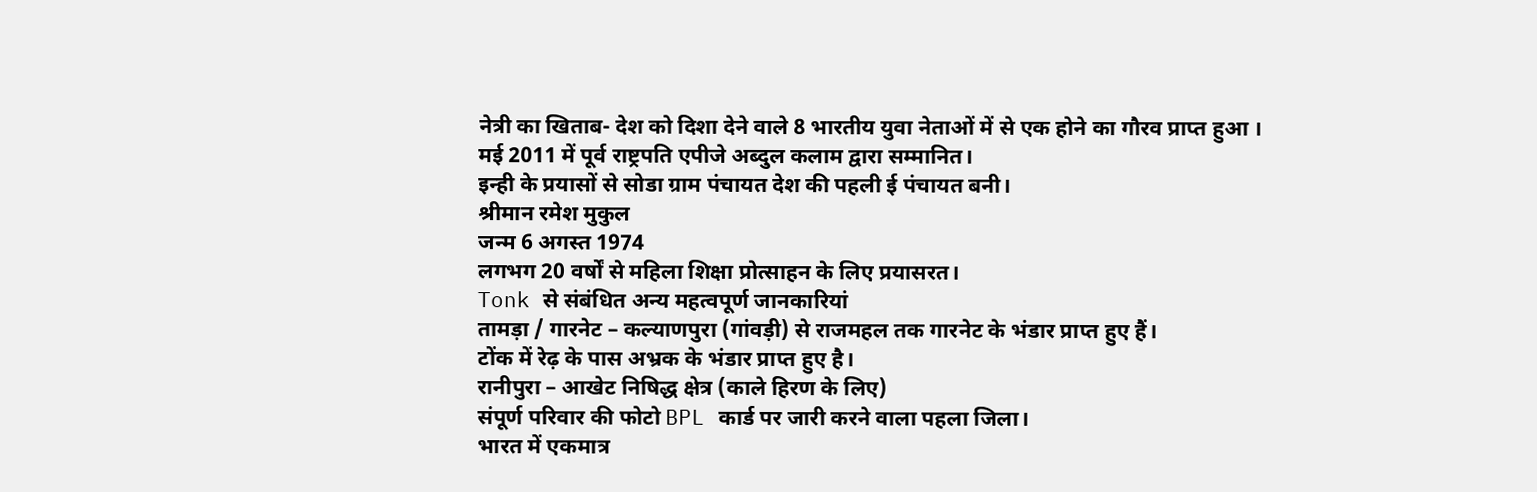नेत्री का खिताब- देश को दिशा देने वाले 8 भारतीय युवा नेताओं में से एक होने का गौरव प्राप्त हुआ ।
मई 2011 में पूर्व राष्ट्रपति एपीजे अब्दुल कलाम द्वारा सम्मानित।
इन्ही के प्रयासों से सोडा ग्राम पंचायत देश की पहली ई पंचायत बनी।
श्रीमान रमेश मुकुल
जन्म 6 अगस्त 1974
लगभग 20 वर्षों से महिला शिक्षा प्रोत्साहन के लिए प्रयासरत।
Tonk से संबंधित अन्य महत्वपूर्ण जानकारियां
तामड़ा / गारनेट – कल्याणपुरा (गांवड़ी) से राजमहल तक गारनेट के भंडार प्राप्त हुए हैं।
टोंक में रेढ़ के पास अभ्रक के भंडार प्राप्त हुए है।
रानीपुरा – आखेट निषिद्ध क्षेत्र (काले हिरण के लिए)
संपूर्ण परिवार की फोटो BPL कार्ड पर जारी करने वाला पहला जिला।
भारत में एकमात्र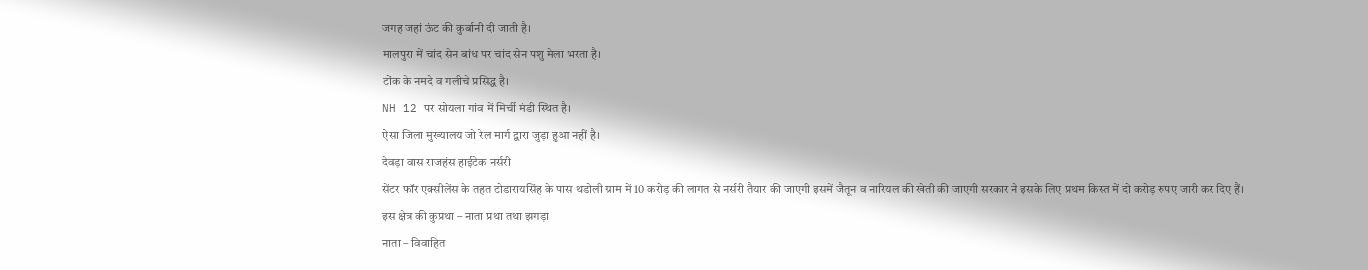जगह जहां ऊंट की कुर्बानी दी जाती है।
मालपुरा में चांद सेन बांध पर चांद सेन पशु मेला भरता है।
टोंक के नमदे व गलीचे प्रसिद्ध है।
NH 12 पर सोयला गांव में मिर्ची मंडी स्थित है।
ऐसा जिला मुख्यालय जो रेल मार्ग द्वारा जुड़ा हुआ नहीं है।
देवड़ा वास राजहंस हाईटेक नर्सरी
सेंटर फॉर एक्सीलेंस के तहत टोडारायसिंह के पास थडोली ग्राम में 10 करोड़ की लागत से नर्सरी तैयार की जाएगी इसमें जैतून व नारियल की खेती की जाएगी सरकार ने इसके लिए प्रथम किस्त में दो करोड़ रुपए जारी कर दिए हैं।
इस क्षेत्र की कुप्रथा – नाता प्रथा तथा झगड़ा
नाता – विवाहित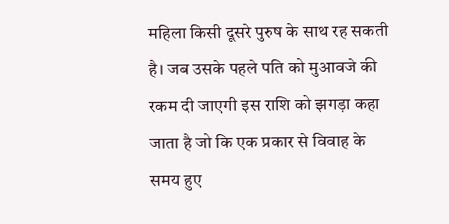महिला किसी दूसरे पुरुष के साथ रह सकती है। जब उसके पहले पति को मुआवजे की रकम दी जाएगी इस राशि को झगड़ा कहा जाता है जो कि एक प्रकार से विवाह के समय हुए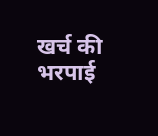खर्च की भरपाई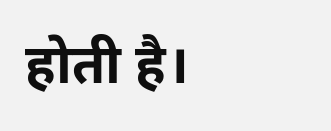होती है।